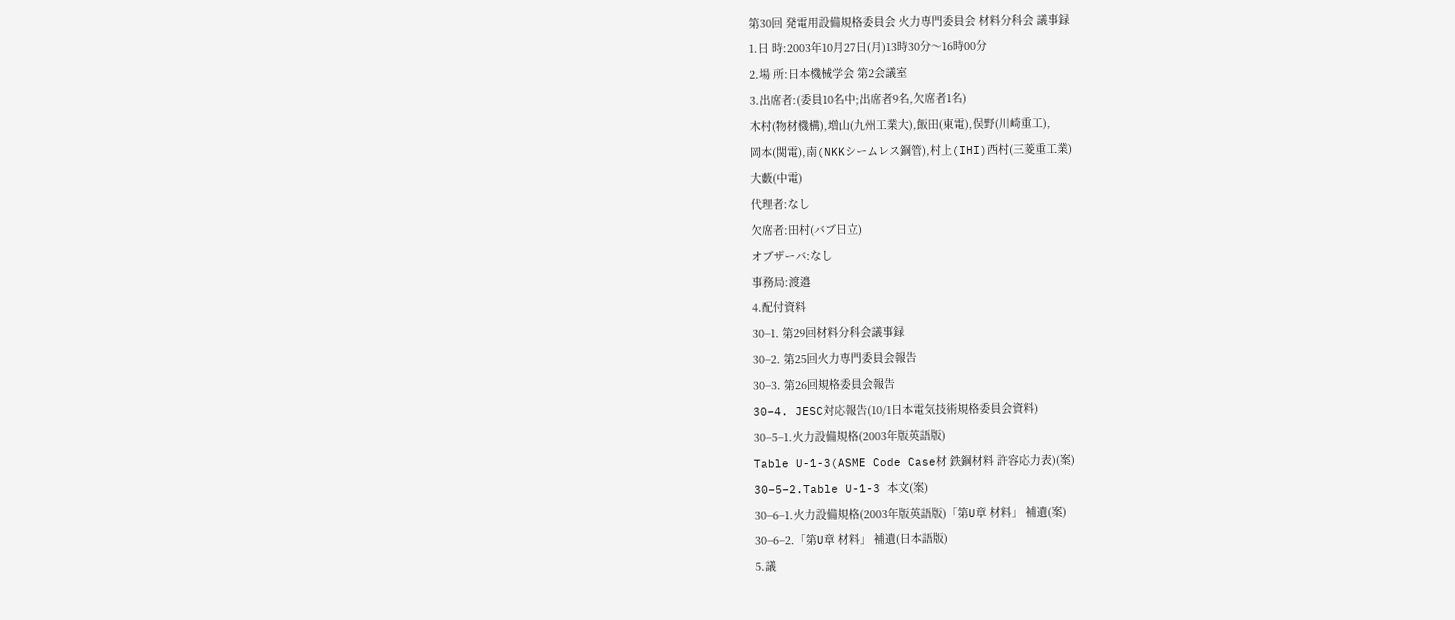第30回 発電用設備規格委員会 火力専門委員会 材料分科会 議事録
1.日 時:2003年10月27日(月)13時30分〜16時00分
2.場 所:日本機械学会 第2会議室
3.出席者:(委員10名中;出席者9名,欠席者1名)
木村(物材機構),増山(九州工業大),飯田(東電),俣野(川崎重工),
岡本(関電),南(NKKシームレス鋼管),村上(IHI)西村(三菱重工業)
大藪(中電)
代理者:なし
欠席者:田村(バブ日立)
オブザーバ:なし
事務局:渡邉
4.配付資料
30−1. 第29回材料分科会議事録
30−2. 第25回火力専門委員会報告
30−3. 第26回規格委員会報告
30−4. JESC対応報告(10/1日本電気技術規格委員会資料)
30−5−1.火力設備規格(2003年版英語版)
Table U-1-3(ASME Code Case材 鉄鋼材料 許容応力表)(案)
30−5−2.Table U-1-3 本文(案)
30−6−1.火力設備規格(2003年版英語版)「第U章 材料」 補遺(案)
30−6−2.「第U章 材料」 補遺(日本語版)
5.議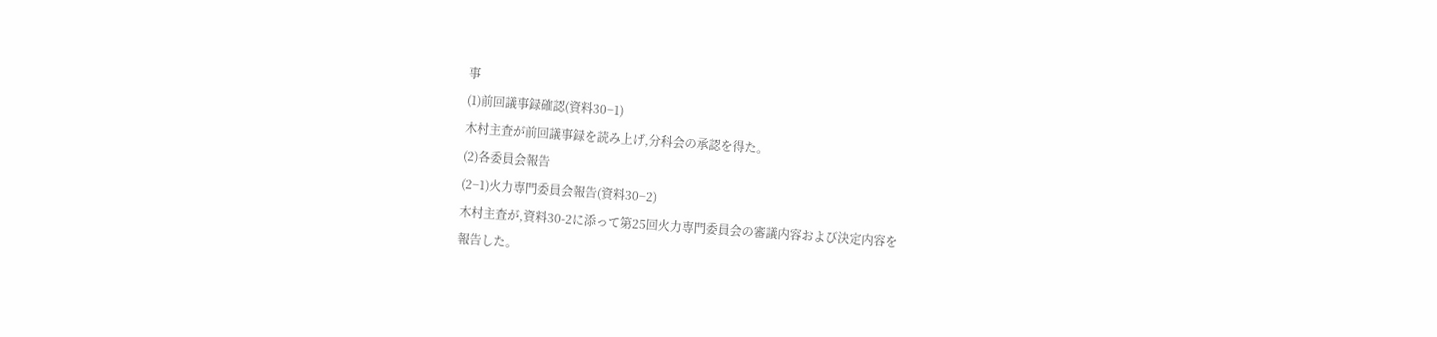事
(1)前回議事録確認(資料30−1)
木村主査が前回議事録を読み上げ,分科会の承認を得た。
(2)各委員会報告
(2−1)火力専門委員会報告(資料30−2)
木村主査が,資料30-2に添って第25回火力専門委員会の審議内容および決定内容を
報告した。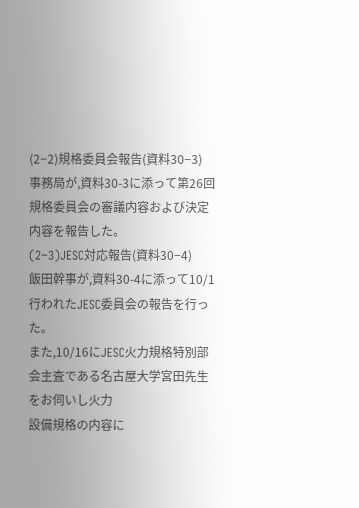(2−2)規格委員会報告(資料30−3)
事務局が,資料30-3に添って第26回規格委員会の審議内容および決定内容を報告した。
(2−3)JESC対応報告(資料30−4)
飯田幹事が,資料30-4に添って10/1行われたJESC委員会の報告を行った。
また,10/16にJESC火力規格特別部会主査である名古屋大学宮田先生をお伺いし火力
設備規格の内容に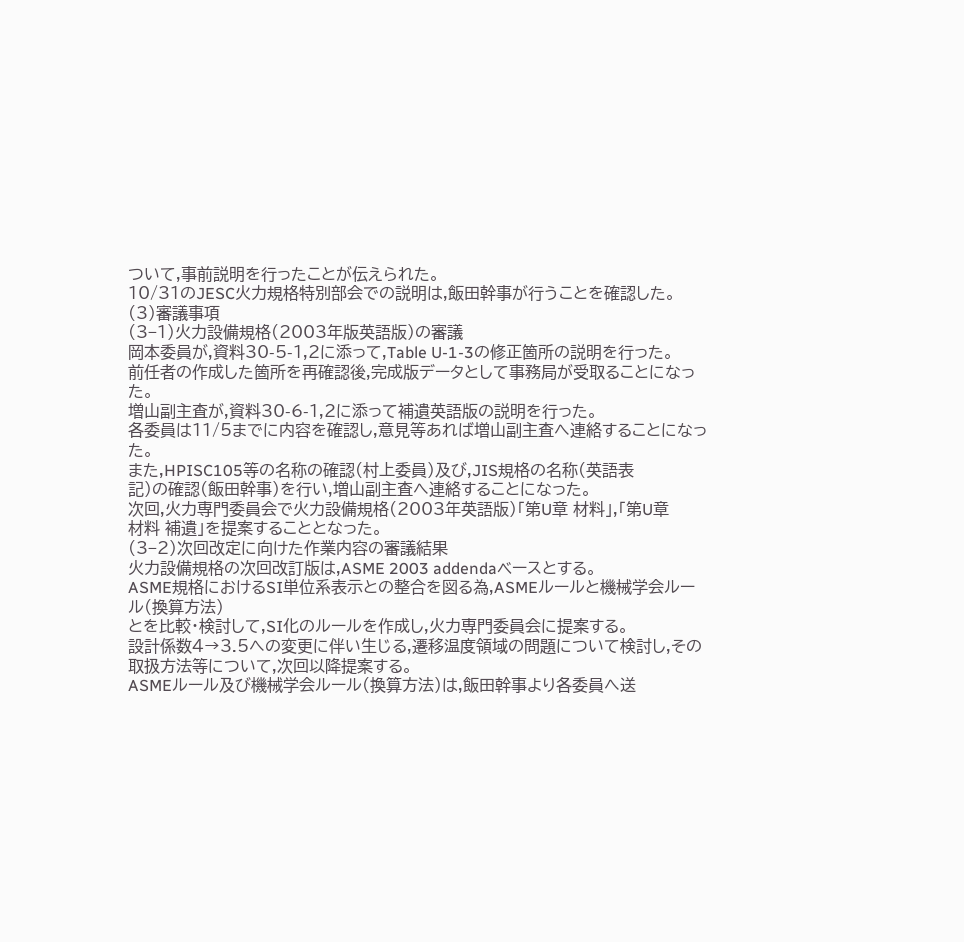ついて,事前説明を行ったことが伝えられた。
10/31のJESC火力規格特別部会での説明は,飯田幹事が行うことを確認した。
(3)審議事項
(3−1)火力設備規格(2003年版英語版)の審議
岡本委員が,資料30-5-1,2に添って,Table U-1-3の修正箇所の説明を行った。
前任者の作成した箇所を再確認後,完成版データとして事務局が受取ることになった。
増山副主査が,資料30-6-1,2に添って補遺英語版の説明を行った。
各委員は11/5までに内容を確認し,意見等あれば増山副主査へ連絡することになった。
また,HPISC105等の名称の確認(村上委員)及び,JIS規格の名称(英語表
記)の確認(飯田幹事)を行い,増山副主査へ連絡することになった。
次回,火力専門委員会で火力設備規格(2003年英語版)「第U章 材料」,「第U章
材料 補遺」を提案することとなった。
(3−2)次回改定に向けた作業内容の審議結果
火力設備規格の次回改訂版は,ASME 2003 addendaベースとする。
ASME規格におけるSI単位系表示との整合を図る為,ASMEルールと機械学会ルール(換算方法)
とを比較・検討して,SI化のルールを作成し,火力専門委員会に提案する。
設計係数4→3.5への変更に伴い生じる,遷移温度領域の問題について検討し,その
取扱方法等について,次回以降提案する。
ASMEルール及び機械学会ルール(換算方法)は,飯田幹事より各委員へ送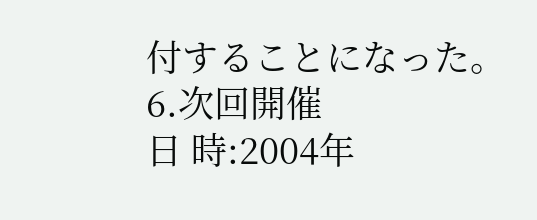付することになった。
6.次回開催
日 時:2004年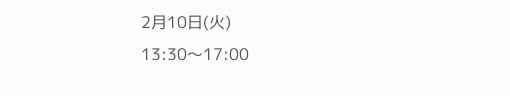2月10日(火)
13:30〜17:00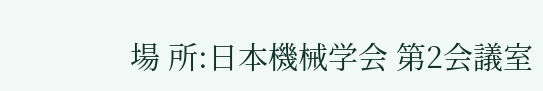場 所:日本機械学会 第2会議室